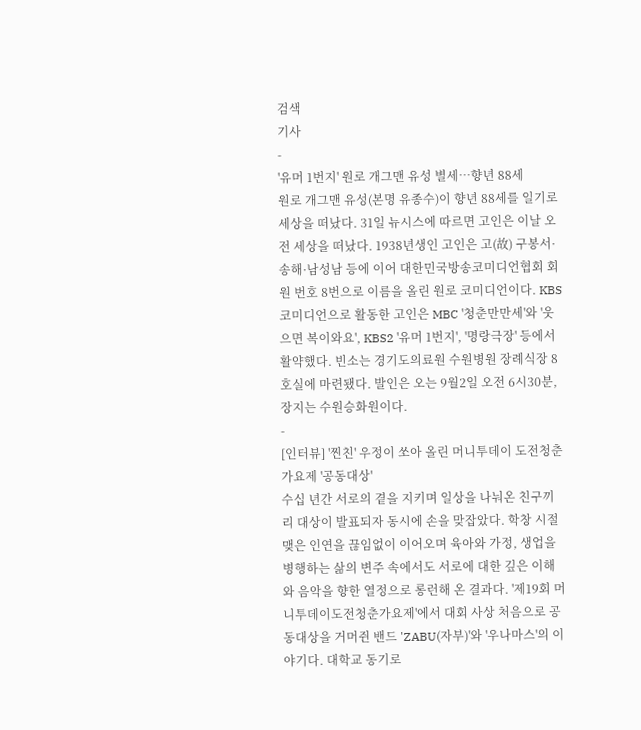검색
기사
-
'유머 1번지' 원로 개그맨 유성 별세…향년 88세
원로 개그맨 유성(본명 유종수)이 향년 88세를 일기로 세상을 떠났다. 31일 뉴시스에 따르면 고인은 이날 오전 세상을 떠났다. 1938년생인 고인은 고(故) 구봉서·송해·남성남 등에 이어 대한민국방송코미디언협회 회원 번호 8번으로 이름을 올린 원로 코미디언이다. KBS 코미디언으로 활동한 고인은 MBC '청춘만만세'와 '웃으면 복이와요', KBS2 '유머 1번지', '명랑극장' 등에서 활약했다. 빈소는 경기도의료원 수원병원 장례식장 8호실에 마련됐다. 발인은 오는 9월2일 오전 6시30분, 장지는 수원승화원이다.
-
[인터뷰] '찐친' 우정이 쏘아 올린 머니투데이 도전청춘가요제 '공동대상'
수십 년간 서로의 곁을 지키며 일상을 나눠온 친구끼리 대상이 발표되자 동시에 손을 맞잡았다. 학창 시절 맺은 인연을 끊임없이 이어오며 육아와 가정, 생업을 병행하는 삶의 변주 속에서도 서로에 대한 깊은 이해와 음악을 향한 열정으로 롱런해 온 결과다. '제19회 머니투데이도전청춘가요제'에서 대회 사상 처음으로 공동대상을 거머쥔 밴드 'ZABU(자부)'와 '우나마스'의 이야기다. 대학교 동기로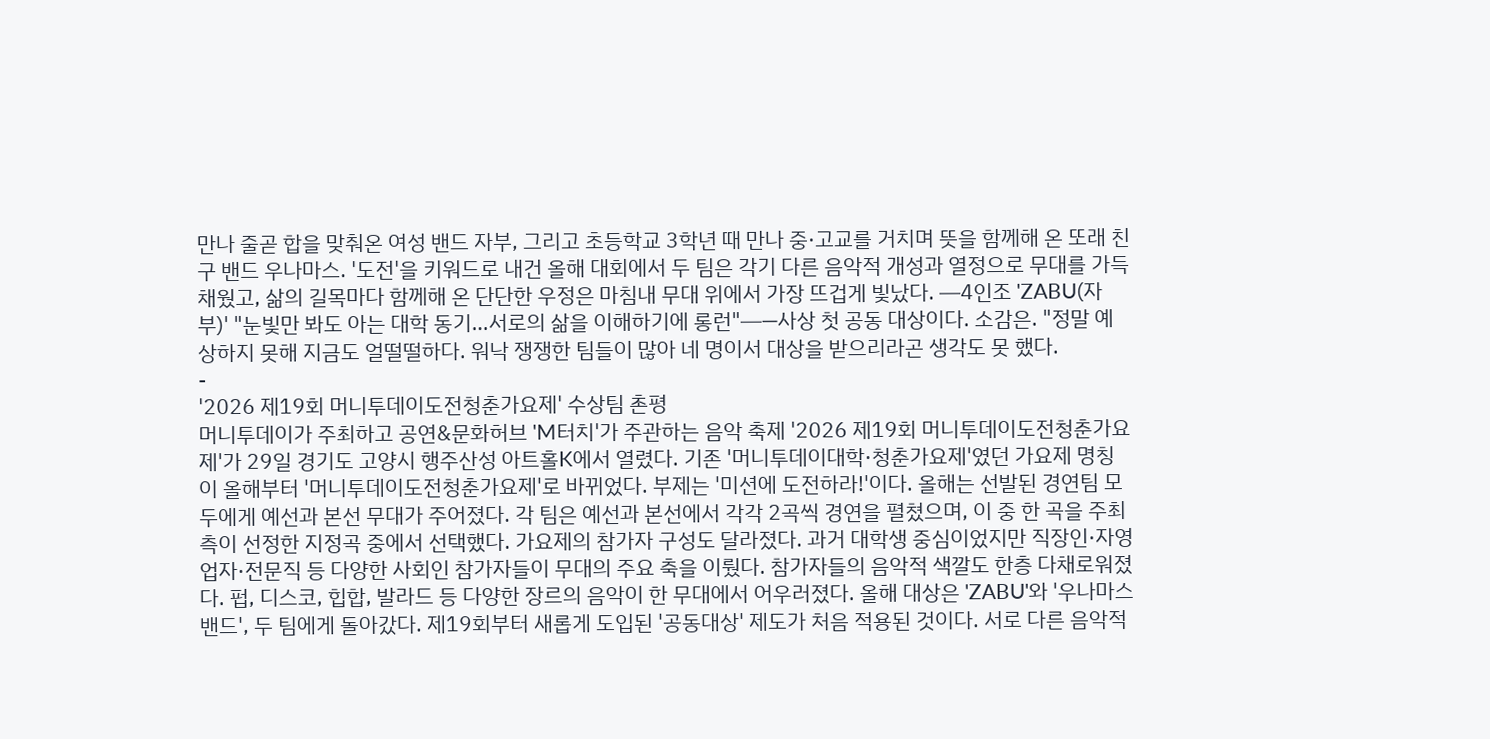만나 줄곧 합을 맞춰온 여성 밴드 자부, 그리고 초등학교 3학년 때 만나 중·고교를 거치며 뜻을 함께해 온 또래 친구 밴드 우나마스. '도전'을 키워드로 내건 올해 대회에서 두 팀은 각기 다른 음악적 개성과 열정으로 무대를 가득 채웠고, 삶의 길목마다 함께해 온 단단한 우정은 마침내 무대 위에서 가장 뜨겁게 빛났다. ━4인조 'ZABU(자부)' "눈빛만 봐도 아는 대학 동기…서로의 삶을 이해하기에 롱런"━―사상 첫 공동 대상이다. 소감은. "정말 예상하지 못해 지금도 얼떨떨하다. 워낙 쟁쟁한 팀들이 많아 네 명이서 대상을 받으리라곤 생각도 못 했다.
-
'2026 제19회 머니투데이도전청춘가요제' 수상팀 촌평
머니투데이가 주최하고 공연&문화허브 'M터치'가 주관하는 음악 축제 '2026 제19회 머니투데이도전청춘가요제'가 29일 경기도 고양시 행주산성 아트홀K에서 열렸다. 기존 '머니투데이대학·청춘가요제'였던 가요제 명칭이 올해부터 '머니투데이도전청춘가요제'로 바뀌었다. 부제는 '미션에 도전하라!'이다. 올해는 선발된 경연팀 모두에게 예선과 본선 무대가 주어졌다. 각 팀은 예선과 본선에서 각각 2곡씩 경연을 펼쳤으며, 이 중 한 곡을 주최 측이 선정한 지정곡 중에서 선택했다. 가요제의 참가자 구성도 달라졌다. 과거 대학생 중심이었지만 직장인·자영업자·전문직 등 다양한 사회인 참가자들이 무대의 주요 축을 이뤘다. 참가자들의 음악적 색깔도 한층 다채로워졌다. 펍, 디스코, 힙합, 발라드 등 다양한 장르의 음악이 한 무대에서 어우러졌다. 올해 대상은 'ZABU'와 '우나마스밴드', 두 팀에게 돌아갔다. 제19회부터 새롭게 도입된 '공동대상' 제도가 처음 적용된 것이다. 서로 다른 음악적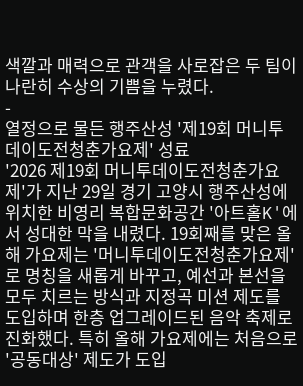색깔과 매력으로 관객을 사로잡은 두 팀이 나란히 수상의 기쁨을 누렸다.
-
열정으로 물든 행주산성 '제19회 머니투데이도전청춘가요제' 성료
'2026 제19회 머니투데이도전청춘가요제'가 지난 29일 경기 고양시 행주산성에 위치한 비영리 복합문화공간 '아트홀K'에서 성대한 막을 내렸다. 19회째를 맞은 올해 가요제는 '머니투데이도전청춘가요제'로 명칭을 새롭게 바꾸고, 예선과 본선을 모두 치르는 방식과 지정곡 미션 제도를 도입하며 한층 업그레이드된 음악 축제로 진화했다. 특히 올해 가요제에는 처음으로 '공동대상' 제도가 도입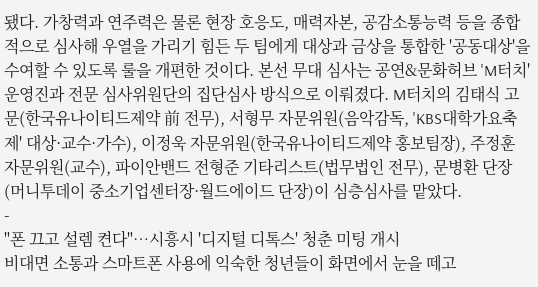됐다. 가창력과 연주력은 물론 현장 호응도, 매력자본, 공감소통능력 등을 종합적으로 심사해 우열을 가리기 힘든 두 팀에게 대상과 금상을 통합한 '공동대상'을 수여할 수 있도록 룰을 개편한 것이다. 본선 무대 심사는 공연&문화허브 'M터치' 운영진과 전문 심사위원단의 집단심사 방식으로 이뤄졌다. M터치의 김태식 고문(한국유나이티드제약 前 전무), 서형무 자문위원(음악감독, 'KBS대학가요축제' 대상·교수·가수), 이정욱 자문위원(한국유나이티드제약 홍보팀장), 주정훈 자문위원(교수), 파이안밴드 전형준 기타리스트(법무법인 전무), 문병환 단장(머니투데이 중소기업센터장·월드에이드 단장)이 심층심사를 맡았다.
-
"폰 끄고 설렘 켠다"…시흥시 '디지털 디톡스' 청춘 미팅 개시
비대면 소통과 스마트폰 사용에 익숙한 청년들이 화면에서 눈을 떼고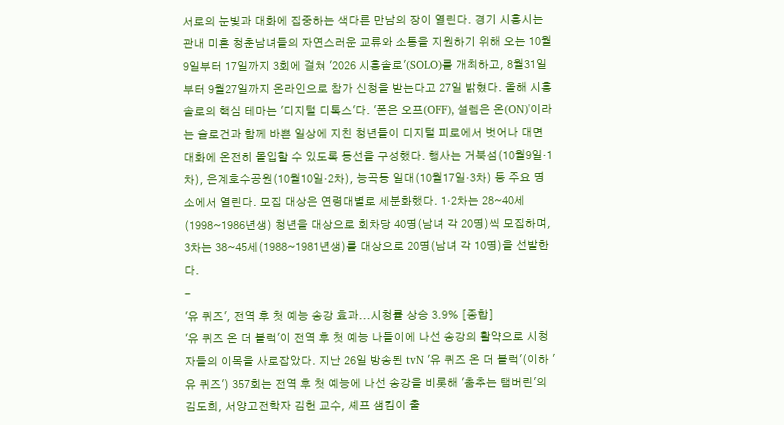서로의 눈빛과 대화에 집중하는 색다른 만남의 장이 열린다. 경기 시흥시는 관내 미혼 청춘남녀들의 자연스러운 교류와 소통을 지원하기 위해 오는 10월9일부터 17일까지 3회에 걸쳐 '2026 시흥솔로'(SOLO)를 개최하고, 8월31일부터 9월27일까지 온라인으로 참가 신청을 받는다고 27일 밝혔다. 올해 시흥솔로의 핵심 테마는 '디지털 디톡스'다. '폰은 오프(OFF), 설렘은 온(ON)'이라는 슬로건과 함께 바쁜 일상에 지친 청년들이 디지털 피로에서 벗어나 대면 대화에 온전히 몰입할 수 있도록 동선을 구성했다. 행사는 거북섬(10월9일·1차), 은계호수공원(10월10일·2차), 능곡동 일대(10월17일·3차) 등 주요 명소에서 열린다. 모집 대상은 연령대별로 세분화했다. 1·2차는 28~40세(1998~1986년생) 청년을 대상으로 회차당 40명(남녀 각 20명)씩 모집하며, 3차는 38~45세(1988~1981년생)를 대상으로 20명(남녀 각 10명)을 선발한다.
-
'유 퀴즈', 전역 후 첫 예능 송강 효과...시청률 상승 3.9% [종합]
'유 퀴즈 온 더 블럭'이 전역 후 첫 예능 나들이에 나선 송강의 활약으로 시청자들의 이목을 사로잡았다. 지난 26일 방송된 tvN '유 퀴즈 온 더 블럭'(이하 '유 퀴즈') 357회는 전역 후 첫 예능에 나선 송강을 비롯해 '춤추는 탬버린'의 김도희, 서양고전학자 김헌 교수, 셰프 샘킴이 출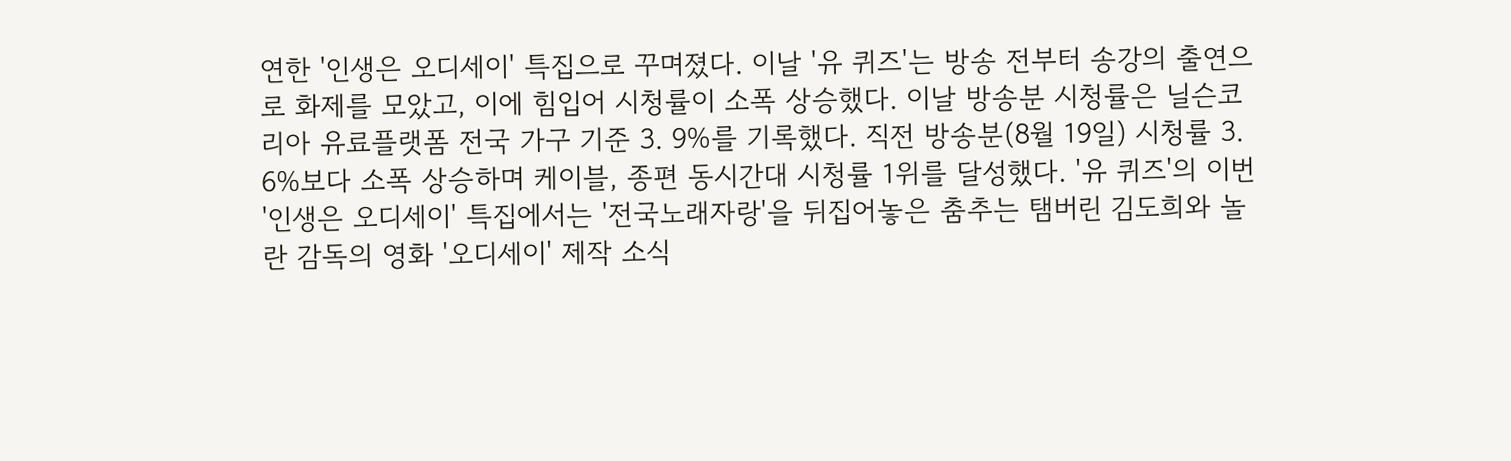연한 '인생은 오디세이' 특집으로 꾸며졌다. 이날 '유 퀴즈'는 방송 전부터 송강의 출연으로 화제를 모았고, 이에 힘입어 시청률이 소폭 상승했다. 이날 방송분 시청률은 닐슨코리아 유료플랫폼 전국 가구 기준 3. 9%를 기록했다. 직전 방송분(8월 19일) 시청률 3. 6%보다 소폭 상승하며 케이블, 종편 동시간대 시청률 1위를 달성했다. '유 퀴즈'의 이번 '인생은 오디세이' 특집에서는 '전국노래자랑'을 뒤집어놓은 춤추는 탬버린 김도희와 놀란 감독의 영화 '오디세이' 제작 소식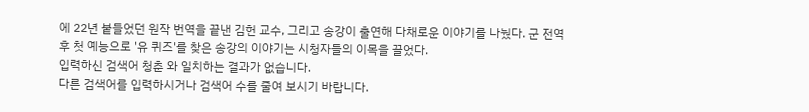에 22년 붙들었던 원작 번역을 끝낸 김헌 교수, 그리고 송강이 출연해 다채로운 이야기를 나눴다. 군 전역 후 첫 예능으로 '유 퀴즈'를 찾은 송강의 이야기는 시청자들의 이목을 끌었다.
입력하신 검색어 청춘 와 일치하는 결과가 없습니다.
다른 검색어를 입력하시거나 검색어 수를 줄여 보시기 바랍니다.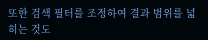또한 검색 필터를 조정하여 결과 범위를 넓히는 것도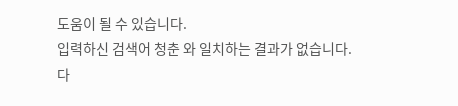도움이 될 수 있습니다.
입력하신 검색어 청춘 와 일치하는 결과가 없습니다.
다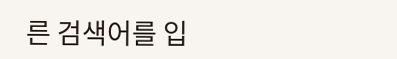른 검색어를 입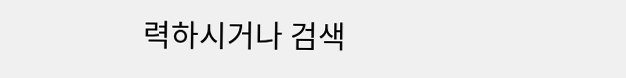력하시거나 검색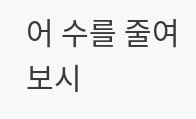어 수를 줄여 보시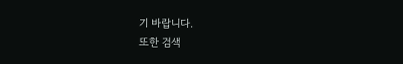기 바랍니다.
또한 검색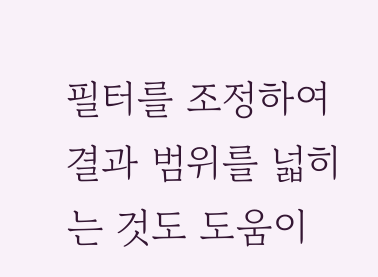필터를 조정하여 결과 범위를 넓히는 것도 도움이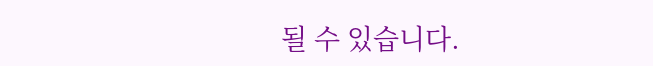될 수 있습니다.